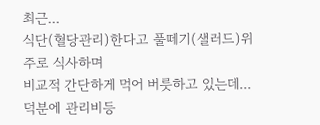최근...
식단(혈당관리)한다고 풀떼기(샐러드)위주로 식사하며
비교적 간단하게 먹어 버릇하고 있는데...
덕분에 관리비등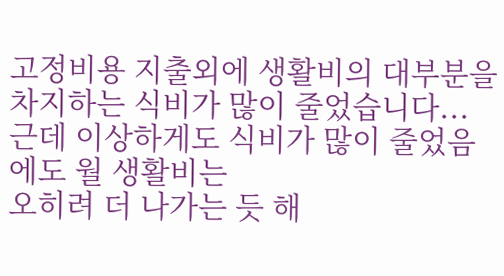고정비용 지출외에 생활비의 대부분을
차지하는 식비가 많이 줄었습니다...
근데 이상하게도 식비가 많이 줄었음에도 월 생활비는
오히려 더 나가는 듯 해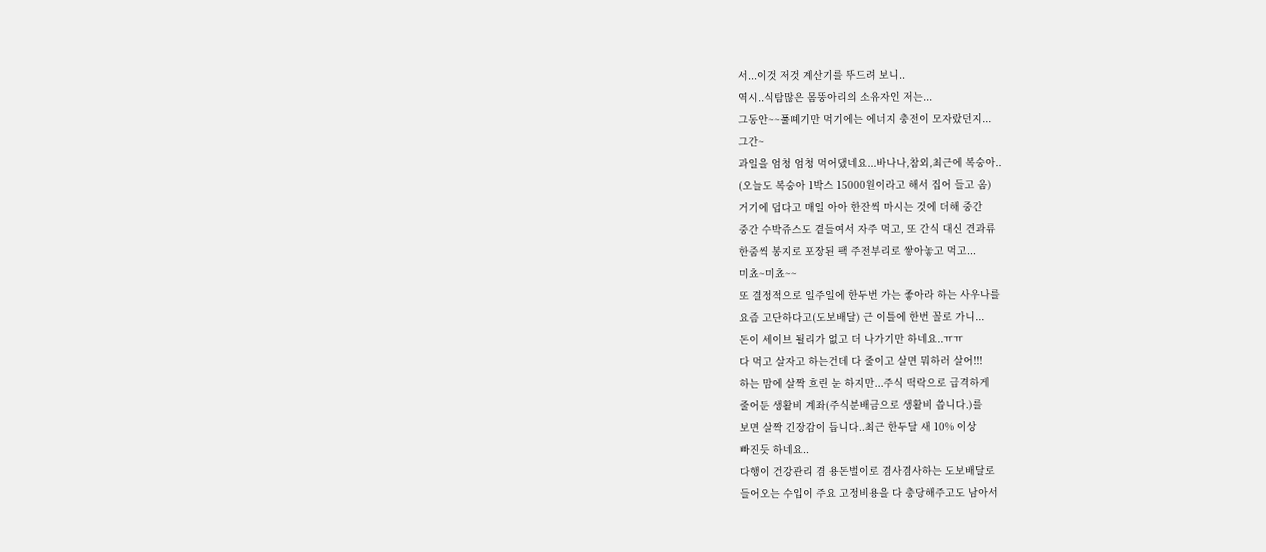서...이것 저것 계산기를 뚜드려 보니..
역시..식탐많은 몸뚱아리의 소유자인 저는...
그동안~~풀뗴기만 먹기에는 에너지 충전이 모자랐던지...
그간~
과일을 엄청 엄청 먹어댔네요...바나나,참외,최근에 복숭아..
(오늘도 복숭아 1박스 15000원이라고 해서 집어 들고 옴)
거기에 덥다고 매일 아아 한잔씩 마시는 것에 더해 중간
중간 수박쥬스도 곁들여서 자주 먹고, 또 간식 대신 견과류
한줌씩 봉지로 포장된 팩 주전부리로 쌓아놓고 먹고...
미쵸~미쵸~~
또 결정적으로 일주일에 한두번 가는 좋아라 하는 사우나를
요즘 고단하다고(도보배달) 근 이틀에 한번 꼴로 가니...
돈이 세이브 될리가 없고 더 나가기만 하네요..ㅠㅠ
다 먹고 살자고 하는건데 다 줄이고 살면 뭐하러 살어!!!
하는 맘에 살짝 흐린 눈 하지만...주식 떡락으로 급격하게
줄어둔 생활비 계좌(주식분배금으로 생활비 씁니다.)를
보면 살짝 긴장감이 듭니다..최근 한두달 새 10% 이상
빠진듯 하네요..
다행이 건강관리 겸 용돈벌이로 겸사겸사하는 도보배달로
들어오는 수입이 주요 고정비용을 다 충당해주고도 남아서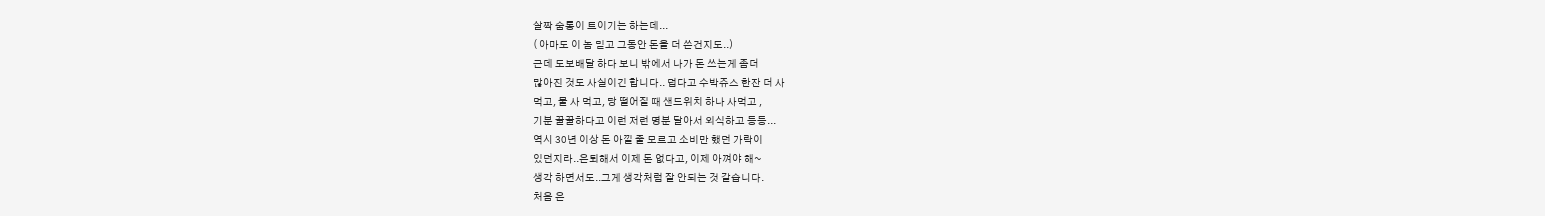살짝 숨통이 트이기는 하는데...
( 아마도 이 놈 믿고 그동안 돈을 더 쓴건지도..)
근데 도보배달 하다 보니 밖에서 나가 돈 쓰는게 좀더
많아진 것도 사실이긴 합니다.. 덥다고 수박쥬스 한잔 더 사
먹고, 물 사 먹고, 당 떨어질 때 샌드위치 하나 사먹고 ,
기분 꿀꿀하다고 이런 저런 명분 달아서 외식하고 등등...
역시 30년 이상 돈 아낄 줄 모르고 소비만 했던 가락이
있던지라..은퇴해서 이제 돈 없다고, 이제 아껴야 해~
생각 하면서도..그게 생각처럼 잘 안되는 것 같습니다.
처음 은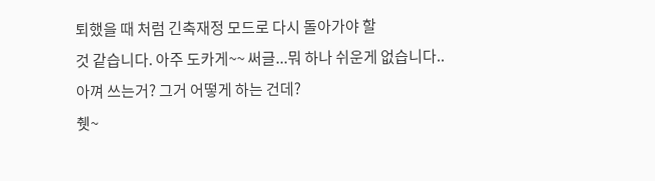퇴했을 때 처럼 긴축재정 모드로 다시 돌아가야 할
것 같습니다. 아주 도카게~~ 써글...뭐 하나 쉬운게 없습니다..
아껴 쓰는거? 그거 어떻게 하는 건데?
췟~